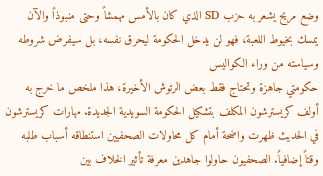وضع مريح يشعر به حزب SD الذي كان بالأمس مهمشاً وحتى منبوذاً والآن يمسك بخيوط اللعبة، فهو لن يدخل الحكومة ليحرق نفسه، بل سيفرض شروطه وسياسته من وراء الكواليس
حكومتي جاهزة وتحتاج فقط بعض الرتوش الأخيرة، هذا ملخص ما خرج به أولف كريسترشون المكلف بتشكيل الحكومة السويدية الجديدة. مهارات كريسترشون في الحديث ظهرت واضحة أمام كل محاولات الصحفيين استنطاقه أسباب طلبه وقتاً إضافياً. الصحفيون حاولوا جاهدين معرفة تأثير الخلاف بين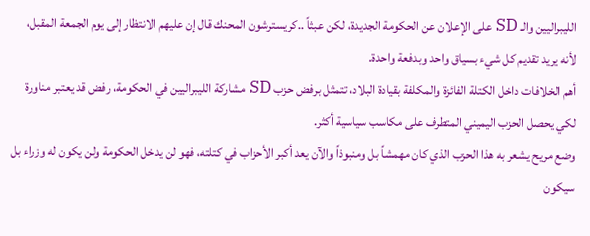الليبراليين والـ SD على الإعلان عن الحكومة الجديدة، لكن عبثاً ..كريسترشون المحنك قال إن عليهم الانتظار إلى يوم الجمعة المقبل، لأنه يريد تقديم كل شيء بسياق واحد وبدفعة واحدة.
أهم الخلافات داخل الكتلة الفائزة والمكلفة بقيادة البلاد، تتمثل برفض حزب SD مشاركة الليبراليين في الحكومة، رفض قد يعتبر مناورة لكي يحصل الحزب اليميني المتطرف على مكاسب سياسية أكثر.
وضع مريح يشعر به هذا الحزب الذي كان مهمشاً بل ومنبوذاً والآن يعد أكبر الأحزاب في كتلته، فهو لن يدخل الحكومة ولن يكون له وزراء بل سيكون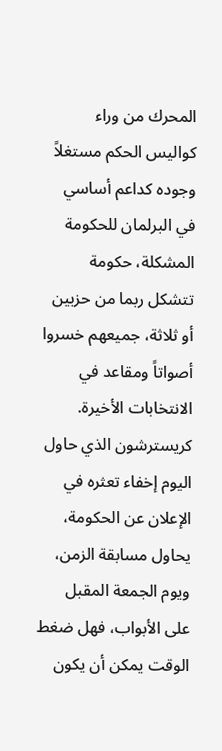المحرك من وراء كواليس الحكم مستغلاً وجوده كداعم أساسي في البرلمان للحكومة المشكلة، حكومة تتشكل ربما من حزبين أو ثلاثة، جميعهم خسروا أصواتاً ومقاعد في الانتخابات الأخيرة.
كريسترشون الذي حاول اليوم إخفاء تعثره في الإعلان عن الحكومة، يحاول مسابقة الزمن، ويوم الجمعة المقبل على الأبواب، فهل ضغط الوقت يمكن أن يكون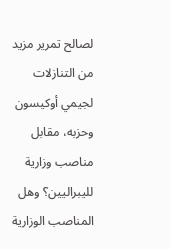لصالح تمرير مزيد من التنازلات لجيمي أوكيسون وحزبه، مقابل مناصب وزارية لليبراليين؟ وهل المناصب الوزارية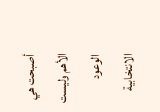أصبحت هي الأهم وليست الوعود الانتخابية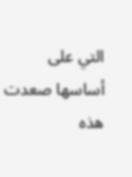التي على أساسها صعدت هذه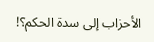الأحزاب إلى سدة الحكم؟!